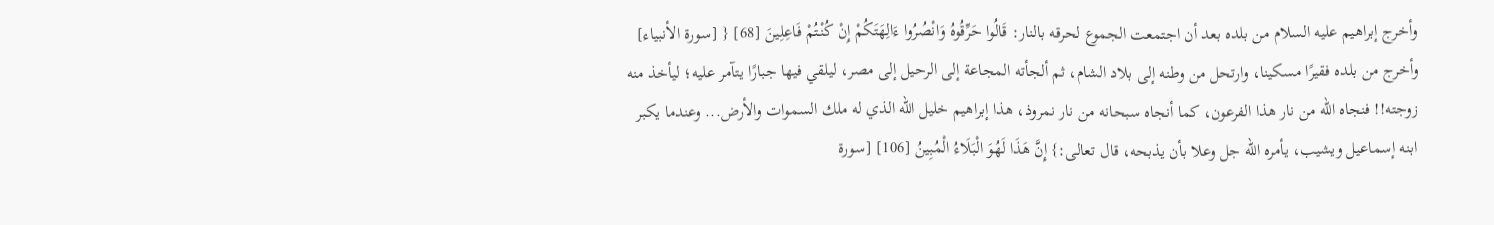وأخرج إبراهيم عليه السلام من بلده بعد أن اجتمعت الجموع لحرقه بالنار: قَالُوا حَرِّقُوهُ وَانْصُرُوا ءَالِهَتَكُمْ إِنْ كُنْتُمْ فَاعِلِينَ [68] { [سورة الأنبياء] وأخرج من بلده فقيرًا مسكينا، وارتحل من وطنه إلى بلاد الشام، ثم ألجأته المجاعة إلى الرحيل إلى مصر، ليلقي فيها جبارًا يتآمر عليه؛ ليأخذ منه زوجته!! فنجاه الله من نار هذا الفرعون، كما أنجاه سبحانه من نار نمروذ، هذا إبراهيم خليل الله الذي له ملك السموات والأرض... وعندما يكبر ابنه إسماعيل ويشيب، يأمره الله جل وعلا بأن يذبحه، قال تعالى:} إِنَّ هَذَا لَهُوَ الْبَلَاءُ الْمُبِينُ [106] [سورة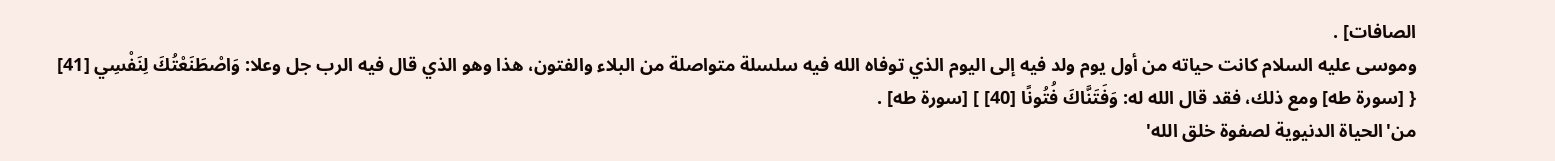الصافات] .
وموسى عليه السلام كانت حياته من أول يوم ولد فيه إلى اليوم الذي توفاه الله فيه سلسلة متواصلة من البلاء والفتون، هذا وهو الذي قال فيه الرب جل وعلا: وَاصْطَنَعْتُكَ لِنَفْسِي [41] { [سورة طه] ومع ذلك، فقد قال الله له: وَفَتَنَّاكَ فُتُونًا [40] ] [سورة طه] .
من'الحياة الدنيوية لصفوة خلق الله'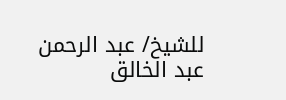للشيخ/ عبد الرحمن عبد الخالق